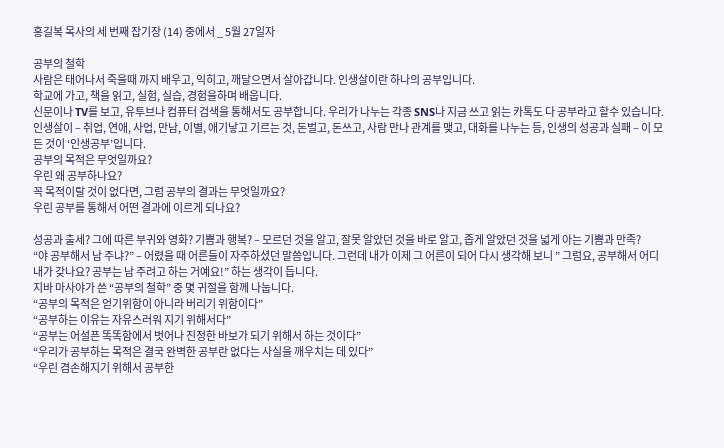홍길복 목사의 세 번째 잡기장 (14) 중에서 _ 5월 27일자

공부의 철학
사람은 태어나서 죽을때 까지 배우고, 익히고, 깨달으면서 살아갑니다. 인생살이란 하나의 공부입니다.
학교에 가고, 책을 읽고, 실험, 실습, 경험을하며 배웁니다.
신문이나 TV를 보고, 유투브나 컴퓨터 검색을 통해서도 공부합니다. 우리가 나누는 각종 SNS나 지금 쓰고 읽는 카톡도 다 공부라고 할수 있습니다.
인생살이 – 취업, 연애, 사업, 만남, 이별, 애기낳고 기르는 것, 돈벌고, 돈쓰고, 사람 만나 관계를 맺고, 대화를 나누는 등, 인생의 성공과 실패 – 이 모든 것이 ‘인생공부’입니다.
공부의 목적은 무엇일까요?
우린 왜 공부하나요?
꼭 목적이랄 것이 없다면, 그럼 공부의 결과는 무엇일까요?
우린 공부를 통해서 어떤 결과에 이르게 되나요?

성공과 출세? 그에 따른 부귀와 영화? 기쁨과 행복? – 모르던 것을 알고, 잘못 알았던 것을 바로 알고, 좁게 알았던 것을 넓게 아는 기쁨과 만족?
“야 공부해서 남 주냐?” – 어렸을 때 어른들이 자주하셨던 말씀입니다. 그런데 내가 이제 그 어른이 되어 다시 생각해 보니 ” 그럼요, 공부해서 어디 내가 갖나요? 공부는 남 주려고 하는 거예요!” 하는 생각이 듭니다.
지바 마사야가 쓴 “공부의 철학” 중 몇 귀절을 함께 나눕니다.
“공부의 목적은 얻기위함이 아니라 버리기 위함이다”
“공부하는 이유는 자유스러워 지기 위해서다”
“공부는 어설픈 똑똑함에서 벗어나 진정한 바보가 되기 위해서 하는 것이다”
“우리가 공부하는 목적은 결국 완벽한 공부란 없다는 사실을 깨우치는 데 있다”
“우린 겸손해지기 위해서 공부한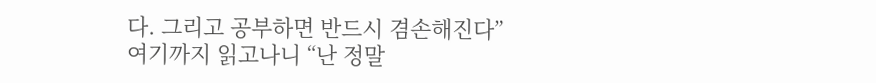다. 그리고 공부하면 반드시 겸손해진다”
여기까지 읽고나니 “난 정말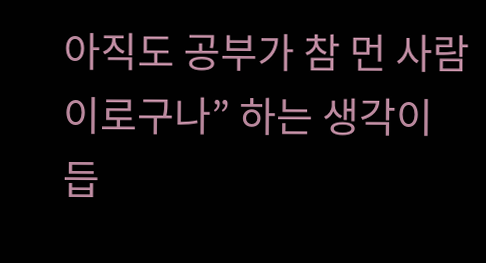아직도 공부가 참 먼 사람이로구나” 하는 생각이 듭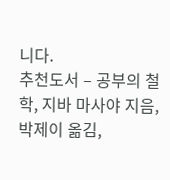니다.
추천도서 – 공부의 철학, 지바 마사야 지음, 박제이 옮김,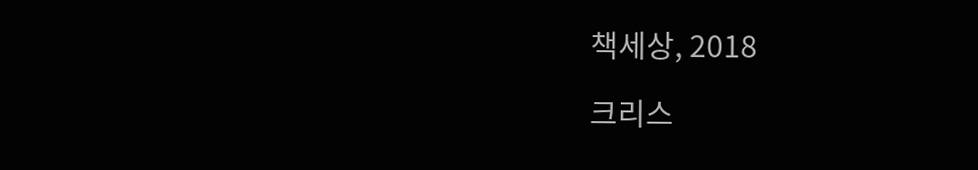책세상, 2018

크리스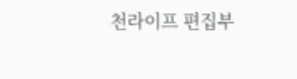천라이프 편집부